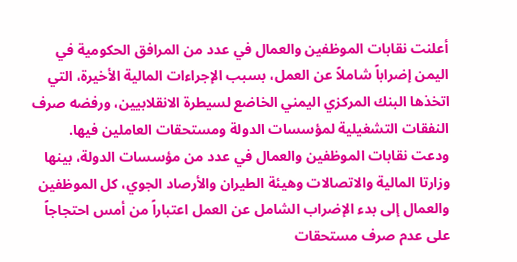أعلنت نقابات الموظفين والعمال في عدد من المرافق الحكومية في اليمن إضراباً شاملاً عن العمل، بسبب الإجراءات المالية الأخيرة، التي اتخذها البنك المركزي اليمني الخاضع لسيطرة الانقلابيين، ورفضه صرف النفقات التشغيلية لمؤسسات الدولة ومستحقات العاملين فيها.
ودعت نقابات الموظفين والعمال في عدد من مؤسسات الدولة، بينها وزارتا المالية والاتصالات وهيئة الطيران والأرصاد الجوي، كل الموظفين والعمال إلى بدء الإضراب الشامل عن العمل اعتباراً من أمس احتجاجاً على عدم صرف مستحقات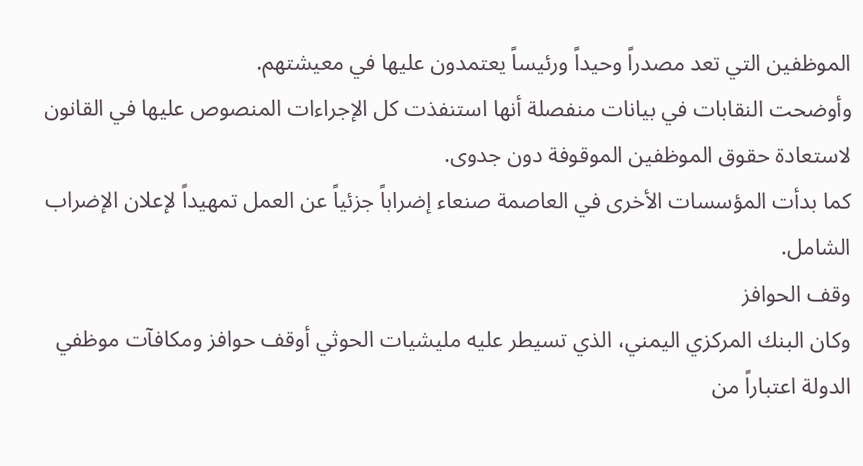الموظفين التي تعد مصدراً وحيداً ورئيساً يعتمدون عليها في معيشتهم.
وأوضحت النقابات في بيانات منفصلة أنها استنفذت كل الإجراءات المنصوص عليها في القانون لاستعادة حقوق الموظفين الموقوفة دون جدوى.
كما بدأت المؤسسات الأخرى في العاصمة صنعاء إضراباً جزئياً عن العمل تمهيداً لإعلان الإضراب الشامل.
وقف الحوافز
وكان البنك المركزي اليمني، الذي تسيطر عليه مليشيات الحوثي أوقف حوافز ومكافآت موظفي الدولة اعتباراً من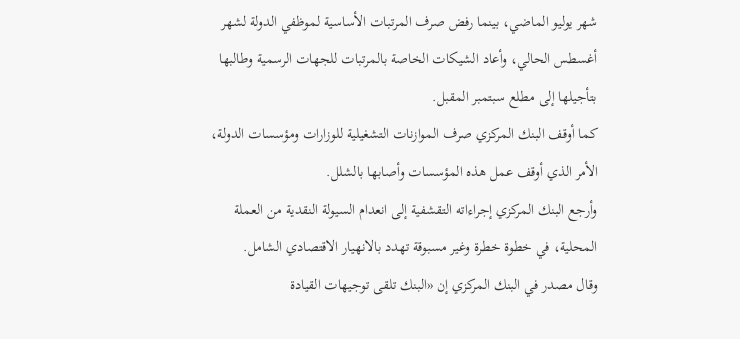شهر يوليو الماضي، بينما رفض صرف المرتبات الأساسية لموظفي الدولة لشهر أغسطس الحالي، وأعاد الشيكات الخاصة بالمرتبات للجهات الرسمية وطالبها بتأجيلها إلى مطلع سبتمبر المقبل.
كما أوقف البنك المركزي صرف الموازنات التشغيلية للوزارات ومؤسسات الدولة، الأمر الذي أوقف عمل هذه المؤسسات وأصابها بالشلل.
وأرجع البنك المركزي إجراءاته التقشفية إلى انعدام السيولة النقدية من العملة المحلية، في خطوة خطرة وغير مسبوقة تهدد بالانهيار الاقتصادي الشامل.
وقال مصدر في البنك المركزي إن «البنك تلقى توجيهات القيادة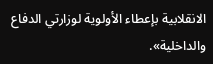الانقلابية بإعطاء الأولوية لوزارتي الدفاع والداخلية».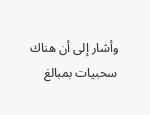وأشار إلى أن هناك سحبيات بمبالغ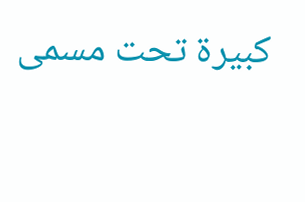كبيرة تحت مسمى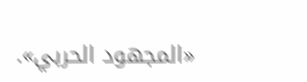«المجهود الحربي».